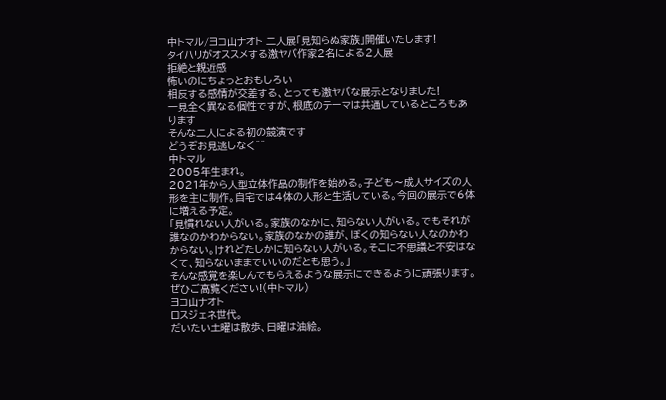中トマル/ヨコ山ナオト 二人展「見知らぬ家族」開催いたします!
タイハリがオススメする激ヤバ作家2名による2人展
拒絶と親近感
怖いのにちょっとおもしろい
相反する感情が交差する、とっても激ヤバな展示となりました!
一見全く異なる個性ですが、根底のテーマは共通しているところもあります
そんな二人による初の競演です
どうぞお見逃しなく^^
中トマル
2005年生まれ。
2021年から人型立体作品の制作を始める。子ども〜成人サイズの人形を主に制作。自宅では4体の人形と生活している。今回の展示で6体に増える予定。
「見慣れない人がいる。家族のなかに、知らない人がいる。でもそれが誰なのかわからない。家族のなかの誰が、ぼくの知らない人なのかわからない。けれどたしかに知らない人がいる。そこに不思議と不安はなくて、知らないままでいいのだとも思う。」
そんな感覚を楽しんでもらえるような展示にできるように頑張ります。ぜひご高覧ください!(中トマル)
ヨコ山ナオト
ロスジェネ世代。
だいたい土曜は散歩、日曜は油絵。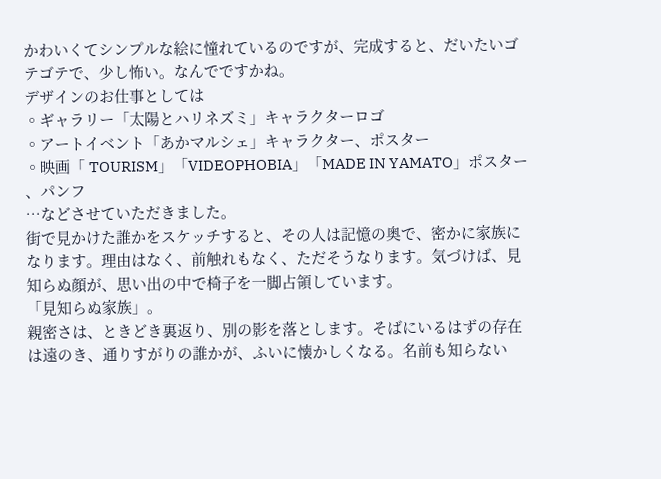かわいくてシンプルな絵に憧れているのですが、完成すると、だいたいゴテゴテで、少し怖い。なんでですかね。
デザインのお仕事としては
◦ギャラリー「太陽とハリネズミ」キャラクターロゴ
◦アートイベント「あかマルシェ」キャラクター、ポスター
◦映画「 TOURISM」「VIDEOPHOBIA」「MADE IN YAMATO」ポスター 、パンフ
…などさせていただきました。
街で見かけた誰かをスケッチすると、その人は記憶の奥で、密かに家族になります。理由はなく、前触れもなく、ただそうなります。気づけば、見知らぬ顔が、思い出の中で椅子を一脚占領しています。
「見知らぬ家族」。
親密さは、ときどき裏返り、別の影を落とします。そばにいるはずの存在は遠のき、通りすがりの誰かが、ふいに懐かしくなる。名前も知らない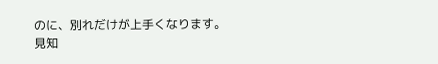のに、別れだけが上手くなります。
見知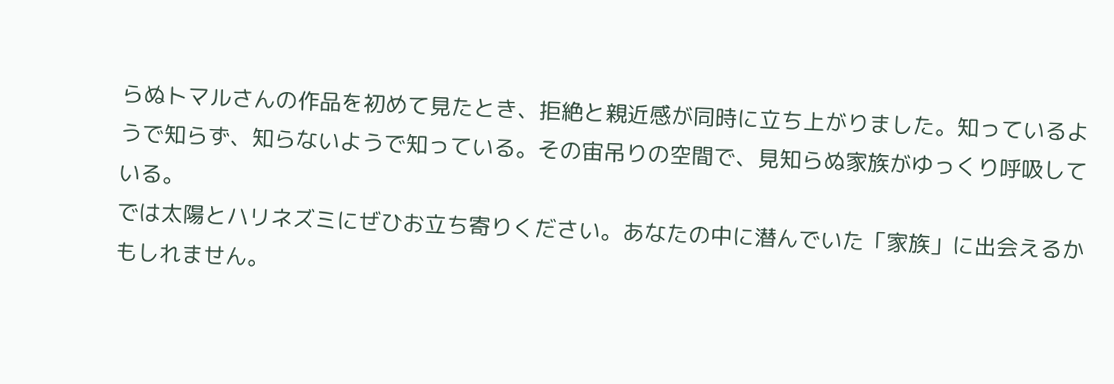らぬトマルさんの作品を初めて見たとき、拒絶と親近感が同時に立ち上がりました。知っているようで知らず、知らないようで知っている。その宙吊りの空間で、見知らぬ家族がゆっくり呼吸している。
では太陽とハリネズミにぜひお立ち寄りください。あなたの中に潜んでいた「家族」に出会えるかもしれません。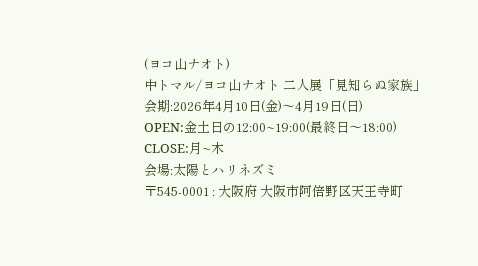(ヨコ山ナオト)
中トマル/ヨコ山ナオト 二人展「見知らぬ家族」
会期:2026年4月10日(金)〜4月19日(日)
OPEN:金土日の12:00~19:00(最終日〜18:00)
CLOSE:月~木
会場:太陽とハリネズミ
〒545-0001 : 大阪府 大阪市阿倍野区天王寺町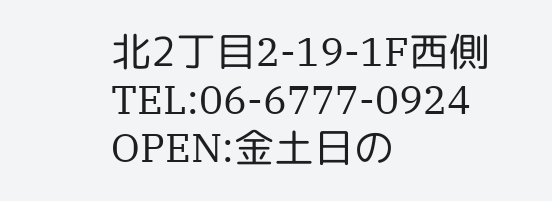北2丁目2-19-1F西側
TEL:06-6777-0924
OPEN:金土日の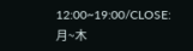12:00~19:00/CLOSE:月~木